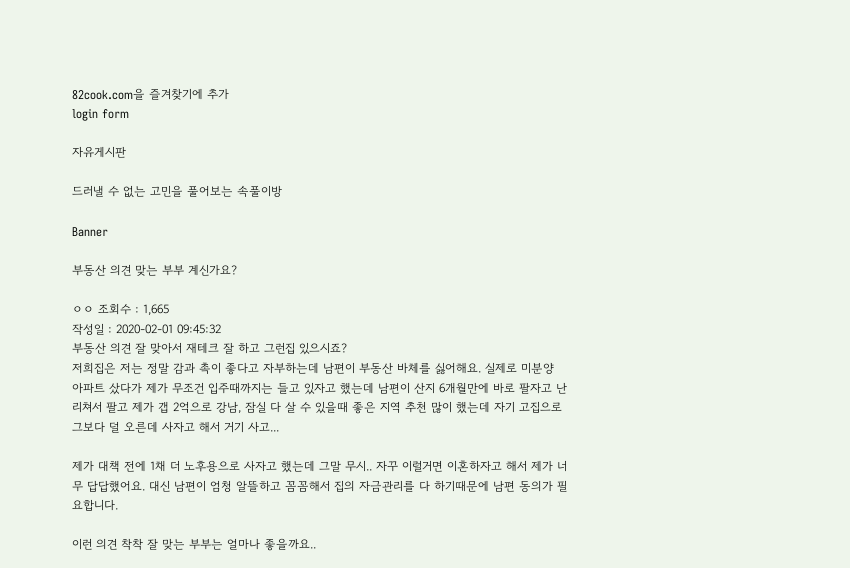82cook.com을 즐겨찾기에 추가
login form

자유게시판

드러낼 수 없는 고민을 풀어보는 속풀이방

Banner

부동산 의견 맞는 부부 계신가요?

ㅇㅇ 조회수 : 1,665
작성일 : 2020-02-01 09:45:32
부동산 의견 잘 맞아서 재테크 잘 하고 그런집 있으시죠?
저희집은 저는 정말 감과 촉이 좋다고 자부하는데 남편이 부동산 바체를 싫어해요. 실제로 미분양 아파트 샀다가 제가 무조건 입주때까지는 들고 있자고 했는데 남편이 산지 6개월만에 바로 팔자고 난리쳐서 팔고 제가 갭 2억으로 강남, 잠실 다 살 수 있을때 좋은 지역 추천 많이 했는데 자기 고집으로 그보다 덜 오른데 사자고 해서 거기 사고...

제가 대책 전에 1채 더 노후용으로 사자고 했는데 그말 무시.. 자꾸 이럴거면 이혼하자고 해서 제가 너무 답답했어요. 대신 남편이 엄청 알뜰하고 꼼꼼해서 집의 자금관리를 다 하기때문에 남편 동의가 필요합니다.

이런 의견 착착 잘 맞는 부부는 얼마나 좋을까요..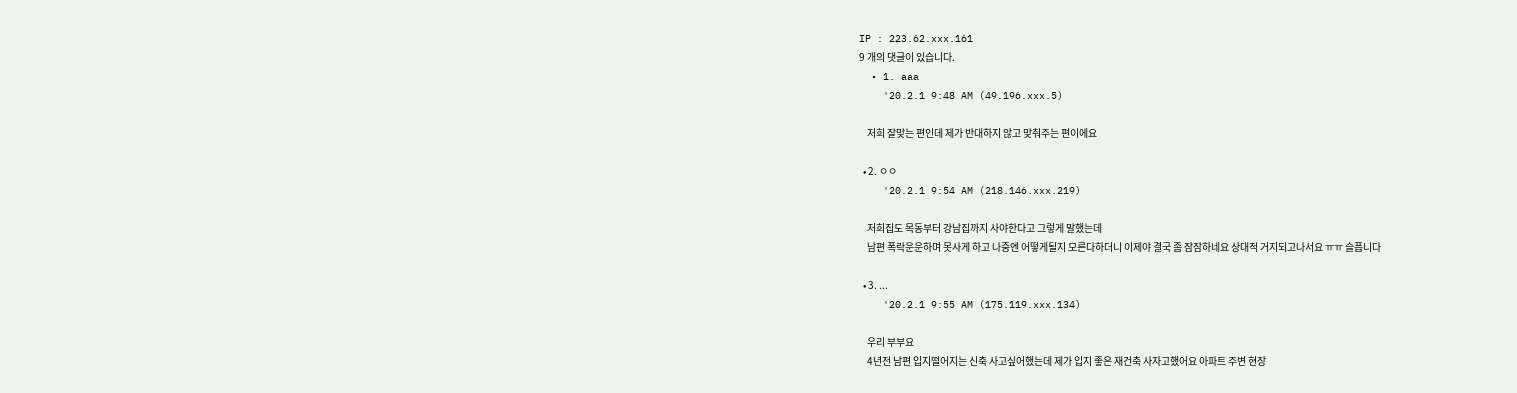IP : 223.62.xxx.161
9 개의 댓글이 있습니다.
  • 1. aaa
    '20.2.1 9:48 AM (49.196.xxx.5)

    저희 잘맞는 편인데 제가 반대하지 않고 맞춰주는 편이에요

  • 2. ㅇㅇ
    '20.2.1 9:54 AM (218.146.xxx.219)

    저희집도 목동부터 강남집까지 사야한다고 그렇게 말했는데
    남편 폭락운운하며 못사게 하고 나중엔 어떻게될지 모른다하더니 이제야 결국 좀 잠잠하네요 상대적 거지되고나서요 ㅠㅠ 슬픕니다

  • 3. ...
    '20.2.1 9:55 AM (175.119.xxx.134)

    우리 부부요
    4년전 남편 입지떨어지는 신축 사고싶어했는데 제가 입지 좋은 재건축 사자고했어요 아파트 주변 현장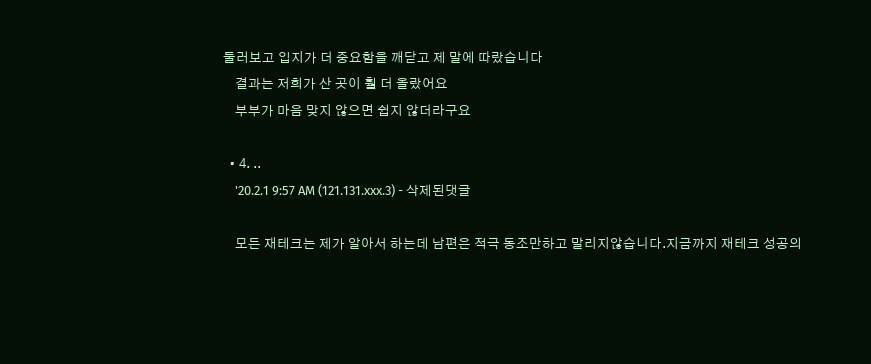둘러보고 입지가 더 중요함을 깨닫고 제 말에 따랐습니다
    결과는 저희가 산 곳이 훨 더 올랐어요
    부부가 마음 맞지 않으면 쉽지 않더라구요

  • 4. ..
    '20.2.1 9:57 AM (121.131.xxx.3) - 삭제된댓글

    모든 재테크는 제가 알아서 하는데 남편은 적극 동조만하고 말리지않습니다.지금까지 재테크 성공의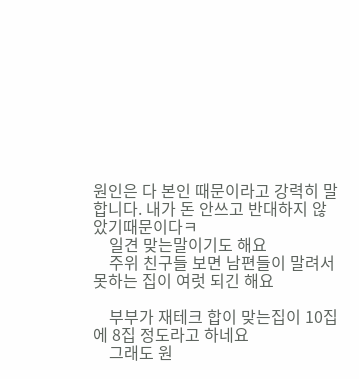원인은 다 본인 때문이라고 강력히 말합니다. 내가 돈 안쓰고 반대하지 않았기때문이다ㅋ
    일견 맞는말이기도 해요
    주위 친구들 보면 남편들이 말려서 못하는 집이 여럿 되긴 해요

    부부가 재테크 합이 맞는집이 10집에 8집 정도라고 하네요
    그래도 원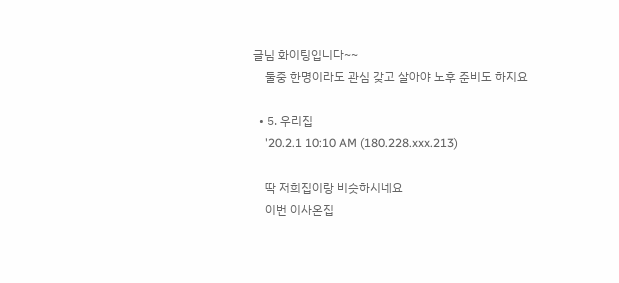글님 화이팅입니다~~
    둘중 한명이라도 관심 갖고 살아야 노후 준비도 하지요

  • 5. 우리집
    '20.2.1 10:10 AM (180.228.xxx.213)

    딱 저희집이랑 비슷하시네요
    이번 이사온집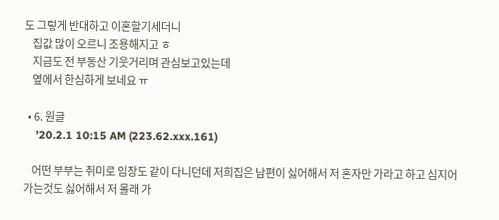도 그렇게 반대하고 이혼할기세더니
    집값 많이 오르니 조용해지고 ㅎ
    지금도 전 부동산 기웃거리며 관심보고있는데
    옆에서 한심하게 보네요 ㅠ

  • 6. 원글
    '20.2.1 10:15 AM (223.62.xxx.161)

    어떤 부부는 취미로 임장도 같이 다니던데 저희집은 남편이 싫어해서 저 혼자만 가라고 하고 심지어 가는것도 싫어해서 저 몰래 가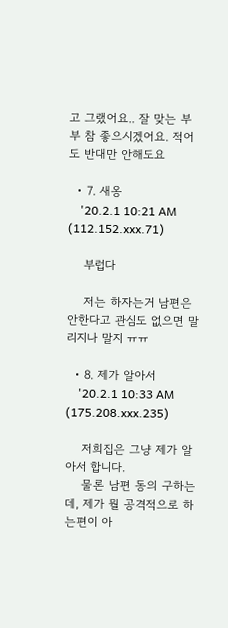고 그랬어요.. 잘 맞는 부부 참 좋으시겠어요. 적어도 반대만 안해도요

  • 7. 새옹
    '20.2.1 10:21 AM (112.152.xxx.71)

    부럽다

    저는 하자는거 남편은 안한다고 관심도 없으면 말리지나 말지 ㅠㅠ

  • 8. 제가 알아서
    '20.2.1 10:33 AM (175.208.xxx.235)

    저희집은 그냥 제가 알아서 합니다.
    물론 남편 동의 구하는데, 제가 뭘 공격적으로 하는편이 아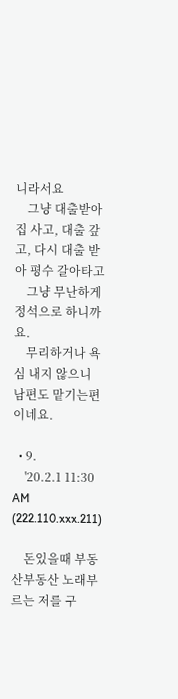니라서요
    그냥 대출받아 집 사고, 대출 갚고, 다시 대출 받아 평수 갈아타고
    그냥 무난하게 정석으로 하니까요.
    무리하거나 욕심 내지 않으니 남편도 맡기는편이네요.

  • 9.
    '20.2.1 11:30 AM (222.110.xxx.211)

    돈있을때 부동산부동산 노래부르는 저를 구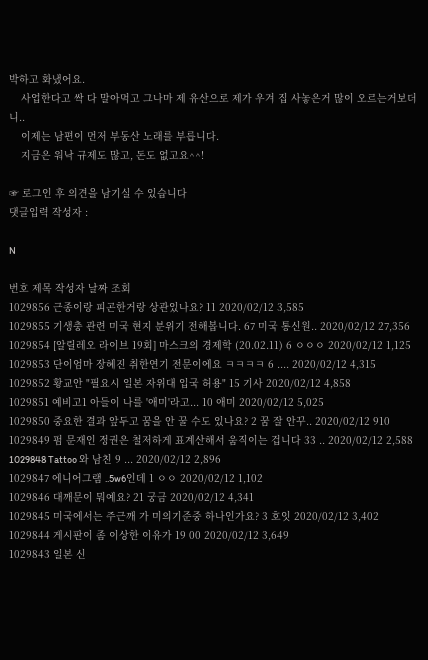박하고 화냈어요.
    사업한다고 싹 다 말아먹고 그나마 제 유산으로 제가 우겨 집 사놓은거 많이 오르는거보더니..
    이제는 남편이 먼저 부동산 노래를 부릅니다.
    지금은 워낙 규제도 많고, 돈도 없고요^^!

☞ 로그인 후 의견을 남기실 수 있습니다
댓글입력 작성자 :

N

번호 제목 작성자 날짜 조회
1029856 근종이랑 피곤한거랑 상관있나요? 11 2020/02/12 3,585
1029855 기생충 관련 미국 현지 분위기 전해봅니다. 67 미국 통신원.. 2020/02/12 27,356
1029854 [알릴레오 라이브 19회] 마스크의 경제학 (20.02.11) 6 ㅇㅇㅇ 2020/02/12 1,125
1029853 단이엄마 장혜진 취한연기 전문이에요 ㅋㅋㅋㅋ 6 .... 2020/02/12 4,315
1029852 황교안 "필요시 일본 자위대 입국 허용" 15 기사 2020/02/12 4,858
1029851 예비고1 아들이 나를 '애미'라고... 10 애미 2020/02/12 5,025
1029850 중요한 결과 앞두고 꿈을 안 꿀 수도 있나요? 2 꿈 잘 안꾸.. 2020/02/12 910
1029849 펌 문재인 정권은 철저하게 표계산해서 움직이는 겁니다 33 .. 2020/02/12 2,588
1029848 Tattoo 와 남친 9 ... 2020/02/12 2,896
1029847 에니어그램 ..5w6인데 1 ㅇㅇ 2020/02/12 1,102
1029846 대깨문이 뭐예요? 21 궁금 2020/02/12 4,341
1029845 미국에서는 주근깨 가 미의기준중 하나인가요? 3 호잇 2020/02/12 3,402
1029844 게시판이 좀 이상한 이유가 19 00 2020/02/12 3,649
1029843 일본 신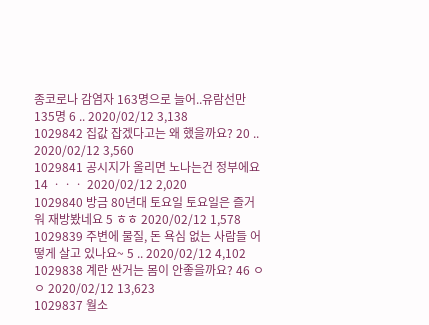종코로나 감염자 163명으로 늘어..유람선만 135명 6 .. 2020/02/12 3,138
1029842 집값 잡겠다고는 왜 했을까요? 20 .. 2020/02/12 3,560
1029841 공시지가 올리면 노나는건 정부에요 14 ㆍㆍㆍ 2020/02/12 2,020
1029840 방금 80년대 토요일 토요일은 즐거워 재방봤네요 5 ㅎㅎ 2020/02/12 1,578
1029839 주변에 물질, 돈 욕심 없는 사람들 어떻게 살고 있나요~ 5 .. 2020/02/12 4,102
1029838 계란 싼거는 몸이 안좋을까요? 46 ㅇㅇ 2020/02/12 13,623
1029837 월소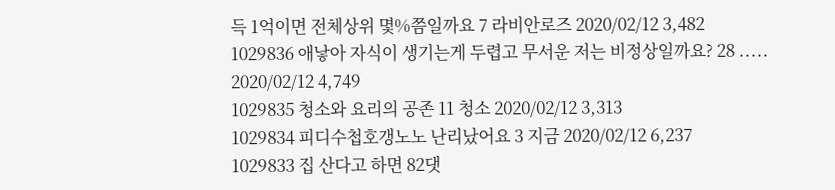득 1억이면 전체상위 몇%쯤일까요 7 라비안로즈 2020/02/12 3,482
1029836 애낳아 자식이 생기는게 두렵고 무서운 저는 비정상일까요? 28 ..... 2020/02/12 4,749
1029835 청소와 요리의 공존 11 청소 2020/02/12 3,313
1029834 피디수첩호갱노노 난리났어요 3 지금 2020/02/12 6,237
1029833 집 산다고 하면 82댓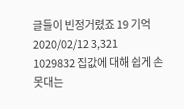글들이 빈정거렸죠 19 기억 2020/02/12 3,321
1029832 집값에 대해 쉽게 손 못대는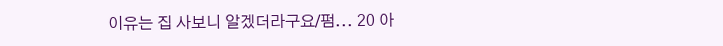이유는 집 사보니 알겠더라구요/펌... 20 아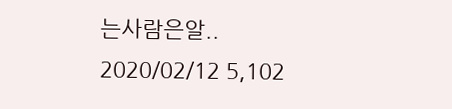는사람은알.. 2020/02/12 5,102